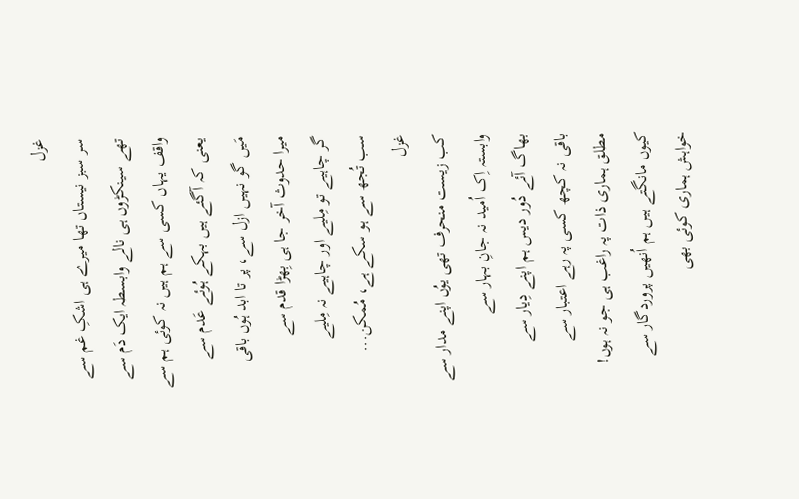غزل
سر سبز نیستاں تھا میرے ہی اشکِ غم سے
تھے سینکڑوں ہی نالے وابسطہ ایک دَم سے
واقف یہاں کسی سے ہم ہیں نہ کوئی ہم سے
یعنی کہ آگئے ہیں بہکے ہُوئے عَدم سے
مَیں گو نہیں ازل سے، پر تا ابد ہُوں باقی
میرا حدوث آخر جا ہی بِھڑا قدم سے
گر چاہیے تو مِلیے اور چاہیے نہ مِلیے
سب تُجھ سے ہو سکے ہے، مُمکن...
غزل
کب زیست منحرف تھی یوُں اپنے مدار سے
وابستہ اِک اُمید نہ جانِ بہار سے
بھاگ آئے دُور دیس ہم اپنے دِیار سے
باقی نہ کچھ کسی پہ رہے اعتبار سے
مطلق ہماری ذات پہ راغب ہی جو نہ ہوں!
کیوں مانگتے ہیں ہم اُنھیں پروردگار سے
خواہش ہماری کوئی بھی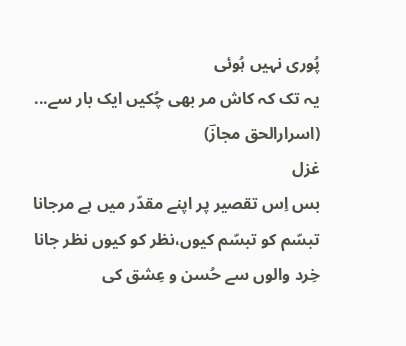پُوری نہیں ہُوئی
یہ تک کہ کاش مر بھی چُکیں ایک بار سے...
(اسرارالحق مجازؔ)
غزل
بس اِس تقصیر پر اپنے مقدّر میں ہے مرجانا
تبسّم کو تبسّم کیوں،نظر کو کیوں نظر جانا
خِرد والوں سے حُسن و عِشق کی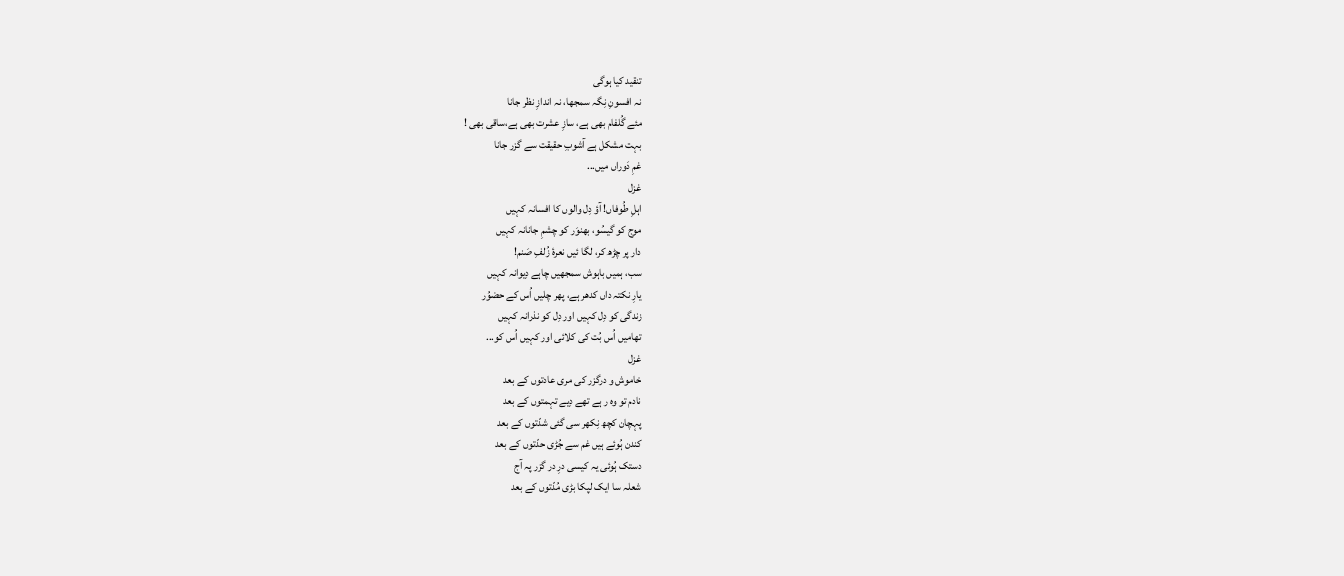تنقید کیا ہوگی
نہ افسونِ نِگہ سمجھا، نہ اندازِ نظر جانا
مئے گُلفام بھی ہے، سازِ عشرت بھی ہے،ساقی بھی !
بہت مشکل ہے آشوبِ حقیقت سے گزر جانا
غمِ دَوراں میں...
غزل
اہلِ طُوفاں! آؤ دِل والوں کا افسانہ کہیں
موج کو گیسُو، بھنوَر کو چشمِ جانانہ کہیں
دار پر چڑھ کر، لگا ئیں نعرۂ زُلفِ صَنم!
سب، ہمیں باہوش سمجھیں چاہے دِیوانہ کہیں
یارِ نکتہ داں کدھر ہے، پھر چلیں اُس کے حضوُر
زندگی کو دِل کہیں اور دِل کو نذرانہ کہیں
تھامیں اُس بُت کی کلائی اور کہیں اُس کو...
غزل
خاموش و درگزر کی مری عادتوں کے بعد
نادم تو وہ ر ہے تھے دِیے تہمتوں کے بعد
پہچان کچھ نِکھر سی گئی شدّتوں کے بعد
کندن ہُوئے ہیں غم سے جُڑی حدّتوں کے بعد
دستک ہُوئی یہ کیسی درِ در گزر پہ آج
شعلہ سا ایک لپکا بڑی مُدّتوں کے بعد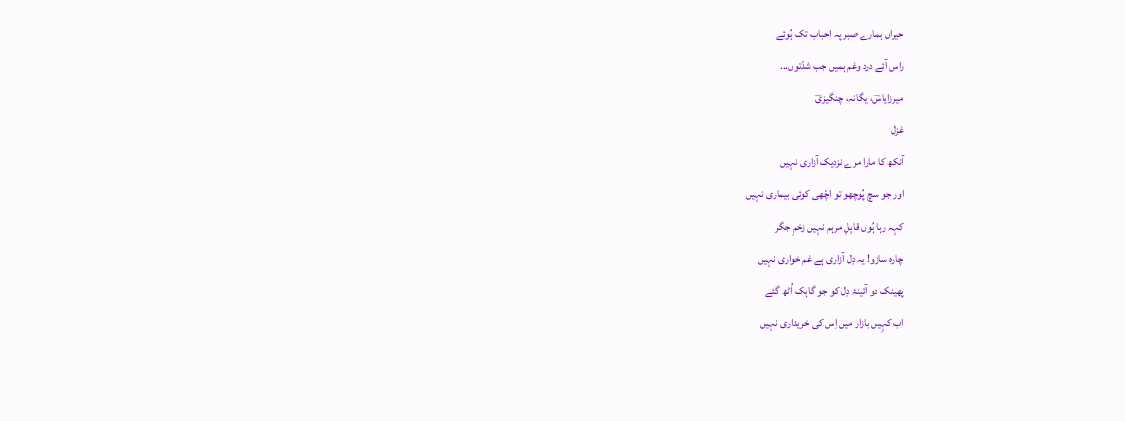حیراں ہمارے صبر پہ احباب تک ہُوئے
راس آئے درد وغم ہمیں جب شدّتوں...
میرزایاسؔ، یگانہ، چنگیزیؔ
غزل
آنکھ کا مارا مرے نزدیک آزاری نہیں
اور جو سچ پُوچھو تو اچّھی کوئی بیماری نہیں
کہہ رہا ہُوں قابِلِ مرہم نہیں زخمِ جگر
چارہ سازو! یہ دِل آزاری ہے غم خواری نہیں
پھینک دو آئینۂ دِل کو جو گاہک اُٹھ گئے
اب کہِیں بازار میں اِس کی خریداری نہیں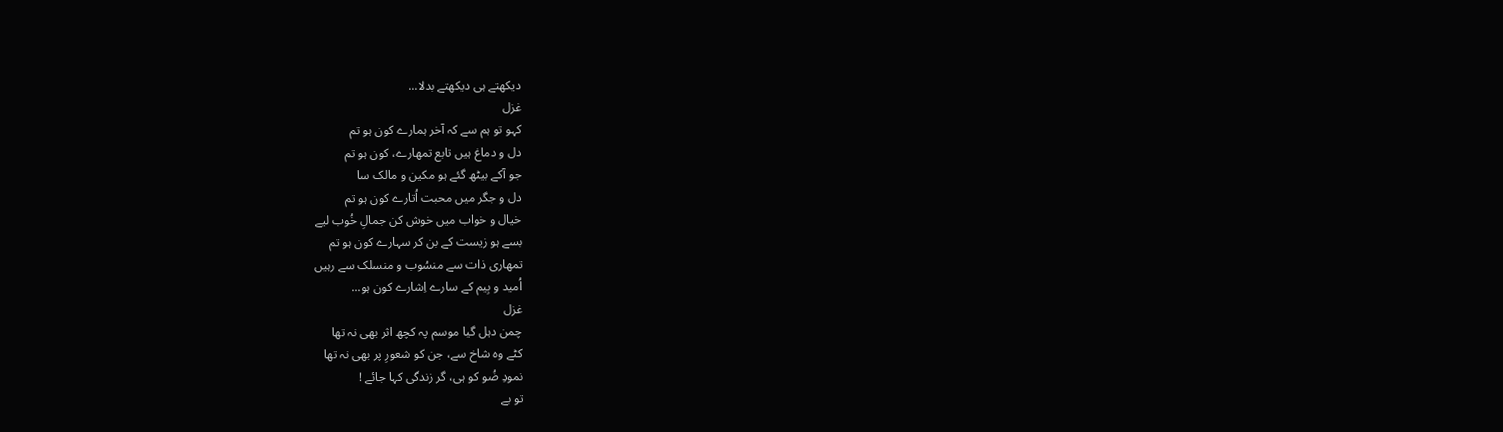دیکھتے ہی دیکھتے بدلا...
غزل
کہو تو ہم سے کہ آخر ہمارے کون ہو تم
دل و دماغ ہیں تابع تمھارے، کون ہو تم
جو آکے بیٹھ گئے ہو مکین و مالک سا
دل و جگر میں محبت اُتارے کون ہو تم
خیال و خواب میں خوش کن جمالِ خُوب لیے
بسے ہو زیست کے بن کر سہارے کون ہو تم
تمھاری ذات سے منسُوب و منسلک سے رہیں
اُمید و بِیم کے سارے اِشارے کون ہو...
غزل
چمن دہل گیا موسم پہ کچھ اثر بھی نہ تھا
کٹے وہ شاخ سے، جن کو شعورِ پر بھی نہ تھا
نمودِ ضُو کو ہی، گر زندگی کہا جائے !
تو بے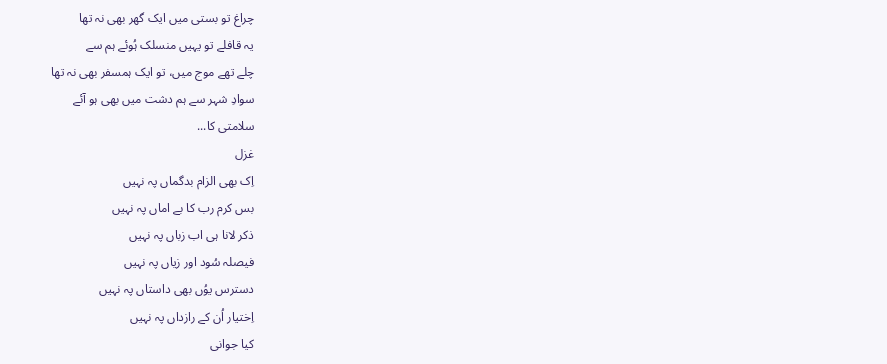چراغ تو بستی میں ایک گھر بھی نہ تھا
یہ قافلے تو یہیں منسلک ہُوئے ہم سے
چلے تھے موج میں، تو ایک ہمسفر بھی نہ تھا
سوادِ شہر سے ہم دشت میں بھی ہو آئے
سلامتی کا...
غزل
اِک بھی الزام بدگماں پہ نہیں
بس کرم رب کا بے اماں پہ نہیں
ذکر لانا ہی اب زباں پہ نہیں
فیصلہ سُود اور زیاں پہ نہیں
دسترس یوُں بھی داستاں پہ نہیں
اِختیار اُن کے رازداں پہ نہیں
کیا جوانی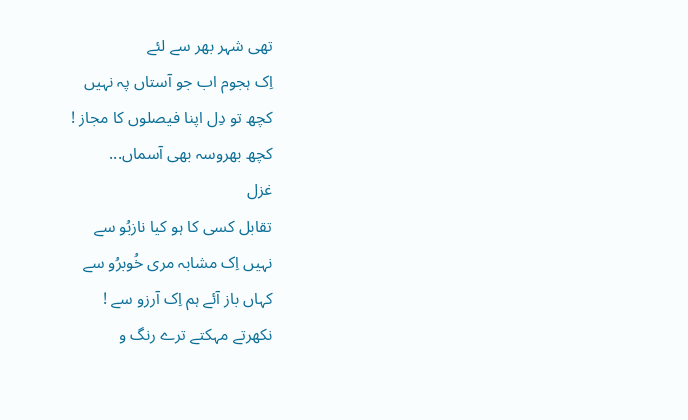تھی شہر بھر سے لئے
اِک ہجوم اب جو آستاں پہ نہیں
کچھ تو دِل اپنا فیصلوں کا مجاز !
کچھ بھروسہ بھی آسماں...
غزل
تقابل کسی کا ہو کیا نازبُو سے
نہیں اِک مشابہ مری خُوبرُو سے
کہاں باز آئے ہم اِک آرزو سے !
نکھرتے مہکتے ترے رنگ و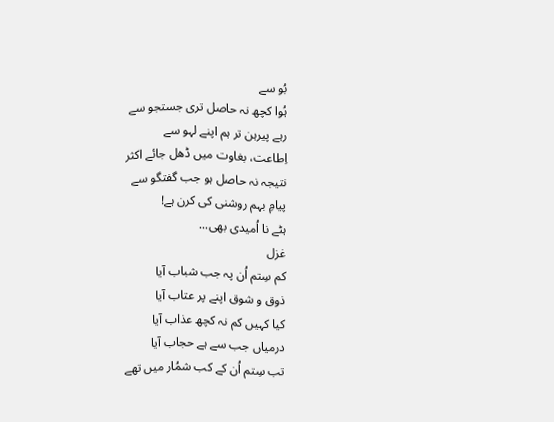بُو سے
ہُوا کچھ نہ حاصل تری جستجو سے
رہے پیرہن تر ہم اپنے لہو سے
اِطاعت، بغاوت میں ڈھل جائے اکثر
نتیجہ نہ حاصل ہو جب گفتگو سے
پیامِ بہم روشنی کی کرن ہے!
ہٹے نا اُمیدی بھی...
غزل
کم سِتم اُن پہ جب شباب آیا
ذوق و شوق اپنے پر عتاب آیا
کیا کہیں کم نہ کچھ عذاب آیا
درمیاں جب سے ہے حجاب آیا
تب سِتم اُن کے کب شمُار میں تھے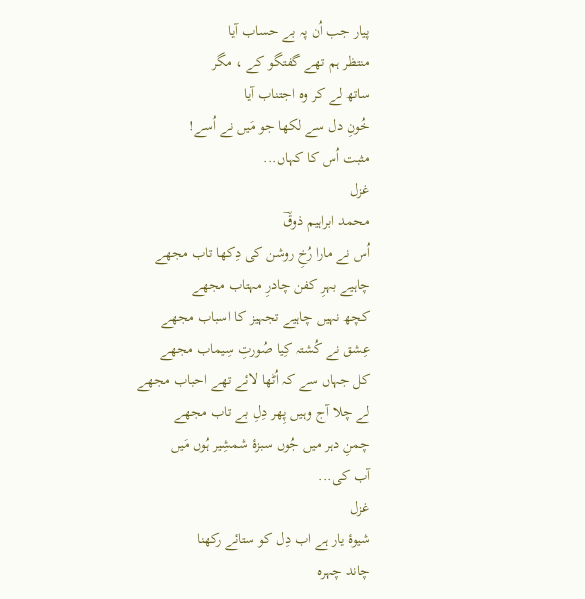پیار جب اُن پہ بے حساب آیا
منتظر ہم تھے گفتگو کے ، مگر
ساتھ لے کر وہ اجتناب آیا
خُونِ دل سے لکھا جو مَیں نے اُسے!
مثبت اُس کا کہاں...
غزل
محمد ابراہیم ذوقؔ
اُس نے مارا رُخِ روشن کی دِکھا تاب مجھے
چاہیے بہرِ کفن چادرِ مہتاب مجھے
کچھ نہیں چاہیے تجہیز کا اسباب مجھے
عِشق نے کُشتہ کِیا صُورتِ سِیماب مجھے
کل جہاں سے کہ اُٹھا لائے تھے احباب مجھے
لے چلا آج وہیں پِھر دِلِ بے تاب مجھے
چمنِ دہر میں جُوں سبزۂ شمشِیر ہُوں مَیں
آب کی...
غزل
شیوۂ یار ہے اب دِل کو ستائے رکھنا
چاند چہرہ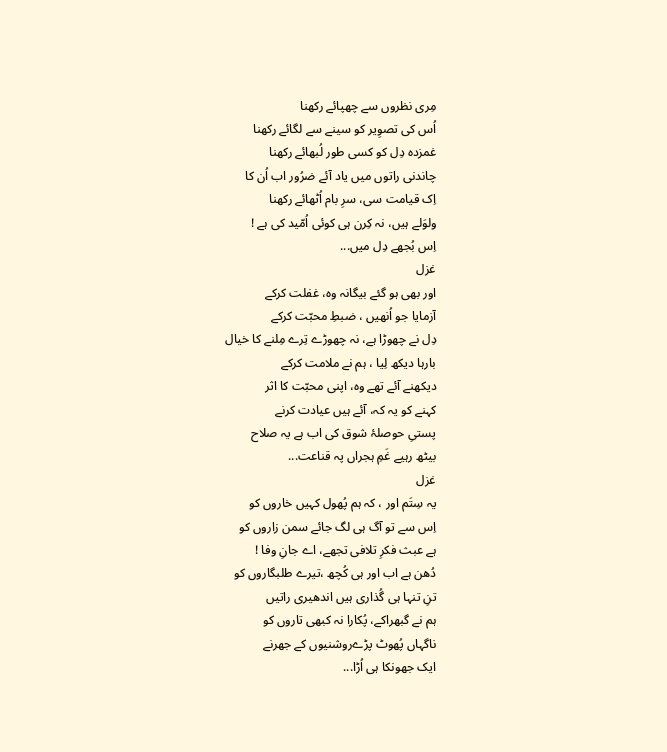مِری نظروں سے چھپائے رکھنا
اُس کی تصوِیر کو سینے سے لگائے رکھنا
غمزدہ دِل کو کسی طور لُبھائے رکھنا
چاندنی راتوں میں یاد آئے ضرُور اب اُن کا
اِک قیامت سی، سرِ بام اُٹھائے رکھنا
ولوَلے ہیں، نہ کِرن ہی کوئی اُمّید کی ہے !
اِس بُجھے دِل میں...
غزل
اور بھی ہو گئے بیگانہ وہ، غفلت کرکے
آزمایا جو اُنھیں ، ضبطِ محبّت کرکے
دِل نے چھوڑا ہے، نہ چھوڑے تِرے مِلنے کا خیال
بارہا دیکھ لِیا ، ہم نے ملامت کرکے
دیکھنے آئے تھے وہ، اپنی محبّت کا اثر
کہنے کو یہ کہ، آئے ہیں عیادت کرنے
پستیِ حوصلۂ شوق کی اب ہے یہ صلاح
بیٹھ رہیے غَمِ ہجراں پہ قناعت...
غزل
یہ سِتَم اور ، کہ ہم پُھول کہیں خاروں کو
اِس سے تو آگ ہی لگ جائے سمن زاروں کو
ہے عبث فکرِ تلافی تجھے، اے جانِ وفا !
دُھن ہے اب اور ہی کُچھ ،تیرے طلبگاروں کو
تنِ تنہا ہی گُذاری ہیں اندھیری راتیں
ہم نے گبھراکے، پُکارا نہ کبھی تاروں کو
ناگہاں پُھوٹ پڑےروشنیوں کے جھرنے
ایک جھونکا ہی اُڑا...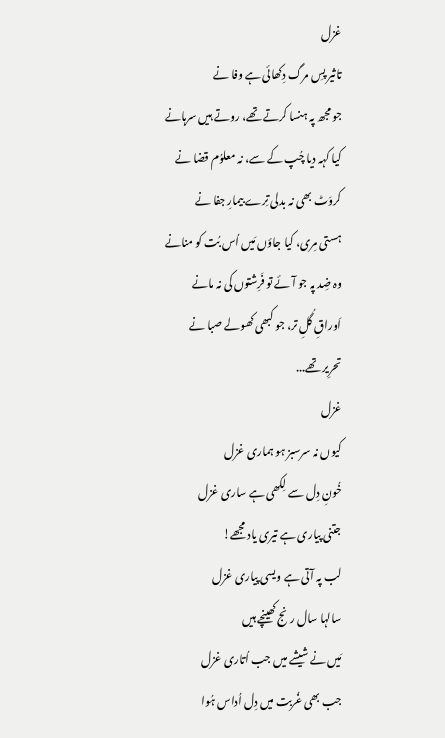غزل
تاثیر پسِ مرگ دِکھائی ہے وفا نے
جو مجھ پہ ہنسا کرتے تھے، روتے ہیں سرہانے
کیا کہہ دیا چُپ کے سے، نہ معلوُم قضا نے
کروَٹ بھی نہ بدلی تِرے بیمارِ جفا نے
ہستی مِری، کیا جاؤں مَیں اُس بُت کو منانے
وہ ضِد پہ جو آئے تو فَرِشتوں کی نہ مانے
اَوراقِ گُلِ تر، جو کبھی کھولے صبا نے
تحرِیر تھے...
غزل
کیوں نہ سرسبز ہو ہماری غزل
خُونِ دِل سے لِکھی ہے ساری غزل
جتنی پیاری ہے تیری یاد مجھے!
لب پہ آتی ہے ویسی پیاری غزل
سالہا سال رنج کھینچے ہیں
مَیں نے شیشے میں جب اُتاری غزل
جب بھی غُربت میں دِل اُداس ہُوا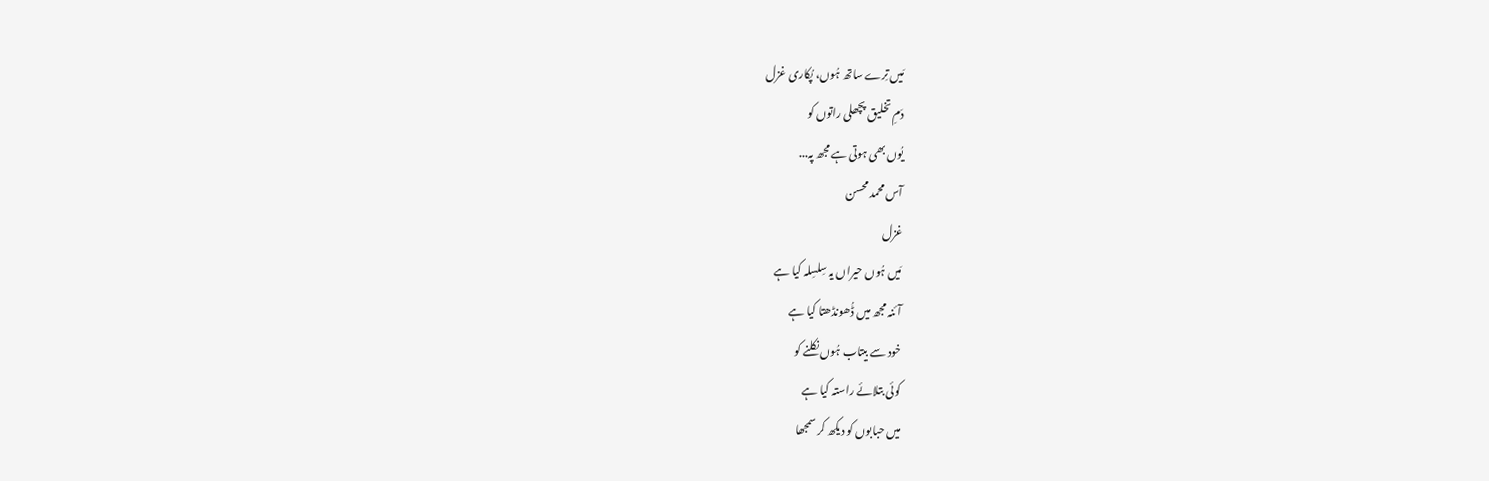مَیں تِرے ساتھ ہُوں، پُکاری غزل
دَمِ تخلیق پچھلی راتوں کو
یُوں بھی ہوتی ہے مجھ پہ...
آس محمد محسن
غزل
مَیں ہُوں حیراں یہ سِلسِلہ کیا ہے
آئنہ مجھ میں ڈُھونڈھتا کیا ہے
خود سے بیتاب ہُوں نکلنے کو
کوئی بتلائے راستہ کیا ہے
میں حبابوں کو دیکھ کر سمجھا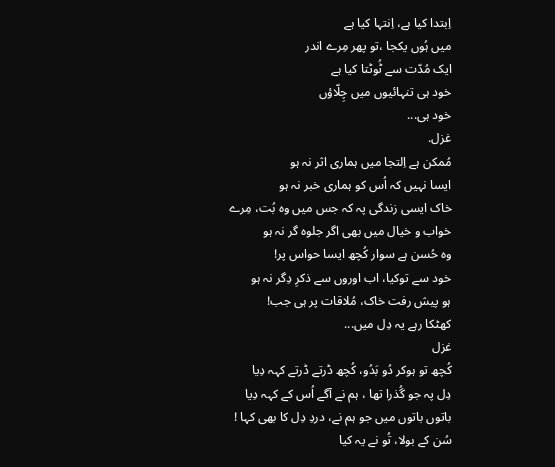اِبتدا کیا ہے، اِنتہا کیا ہے
میں ہُوں یکجا ،تو پھر مِرے اندر
ایک مُدّت سے ٹُوٹتا کیا ہے
خود ہی تنہائیوں میں چِلّاؤں
خود ہی...
غزل.
مُمکن ہے اِلتجا میں ہماری اثر نہ ہو
ایسا نہیں کہ اُس کو ہماری خبر نہ ہو
خاک ایسی زندگی پہ کہ جس میں وہ بُت، مِرے
خواب و خیال میں بھی اگر جلوہ گر نہ ہو
وہ حُسن ہے سوار کُچھ ایسا حواس پر!
خود سے توکیا، اب اوروں سے ذکرِ دِگر نہ ہو
ہو پیش رفت خاک، مُلاقات پر ہی جب!
کھٹکا رہے یہ دِل میں...
غزل
کُچھ تو ہوکر دُو بَدُو، کُچھ ڈرتے ڈرتے کہہ دِیا
دِل پہ جو گُذرا تھا ، ہم نے آگے اُس کے کہہ دِیا
باتوں باتوں میں جو ہم نے، دردِ دِل کا بھی کہا !
سُن کے بولا، تُو نے یہ کیا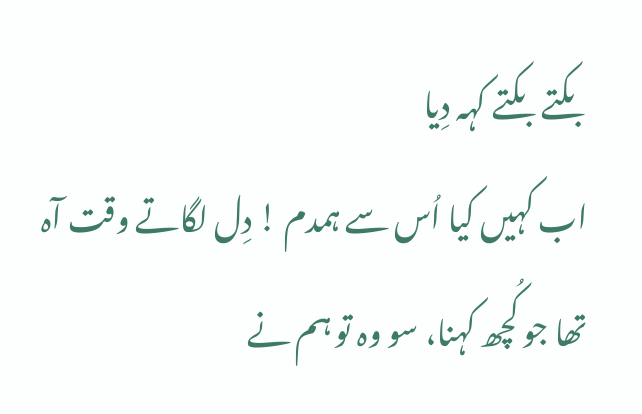بکتے بکتے کہہ دِیا
اب کہیں کیا اُس سے ہمدم ! دِل لگاتے وقت آہ
تھا جو کُچھ کہنا، سو وہ تو ہم نے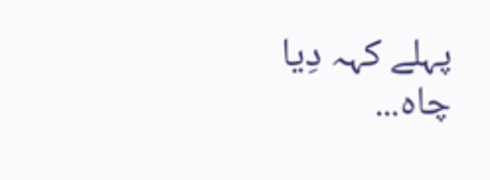پہلے کہہ دِیا
چاہ...